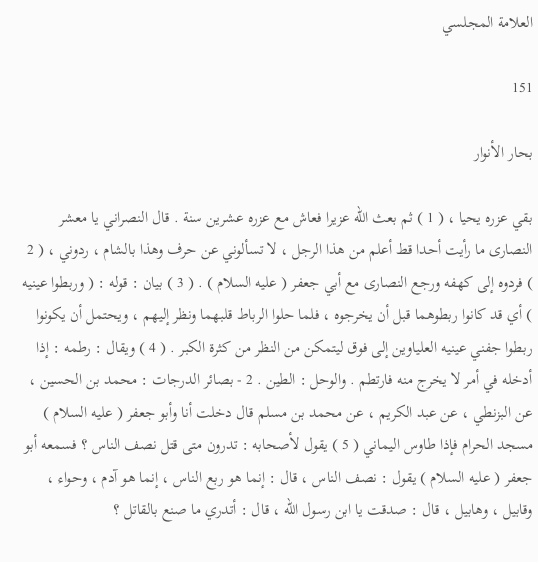العلامة المجلسي

151

بحار الأنوار

بقي عزره يحيا ، ( 1 ) ثم بعث الله عزيرا فعاش مع عزره عشرين سنة . قال النصراني يا معشر النصارى ما رأيت أحدا قط أعلم من هذا الرجل ، لا تسألوني عن حرف وهذا بالشام ، ردوني ، ( 2 ) فردوه إلى كهفه ورجع النصارى مع أبي جعفر ( عليه السلام ) . ( 3 ) بيان : قوله : ( وربطوا عينيه ) أي قد كانوا ربطوهما قبل أن يخرجوه ، فلما حلوا الرباط قلبهما ونظر إليهم ، ويحتمل أن يكونوا ربطوا جفني عينيه العلياوين إلى فوق ليتمكن من النظر من كثرة الكبر . ( 4 ) ويقال : رطمه : إذا أدخله في أمر لا يخرج منه فارتطم . والوحل : الطين . 2 - بصائر الدرجات : محمد بن الحسين ، عن البزنطي ، عن عبد الكريم ، عن محمد بن مسلم قال دخلت أنا وأبو جعفر ( عليه السلام ) مسجد الحرام فإذا طاوس اليماني ( 5 ) يقول لأصحابه : تدرون متى قتل نصف الناس ؟ فسمعه أبو جعفر ( عليه السلام ) يقول : نصف الناس ، قال : إنما هو ربع الناس ، إنما هو آدم ، وحواء ، وقابيل ، وهابيل ، قال : صدقت يا ابن رسول الله ، قال : أتدري ما صنع بالقاتل ؟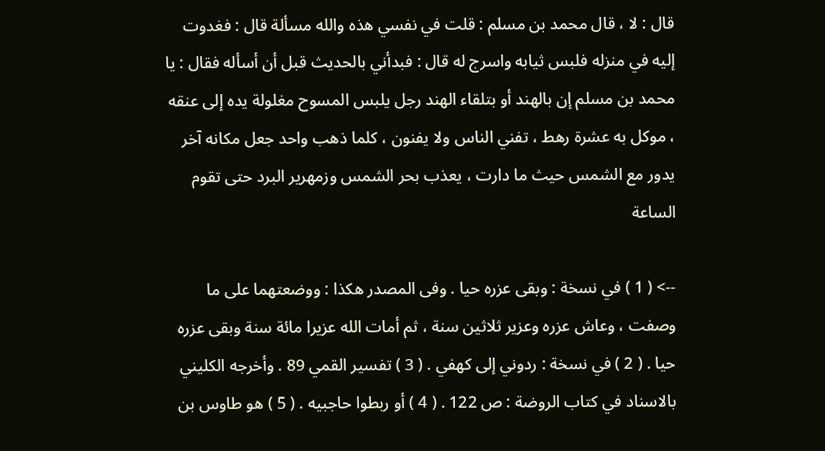قال : لا ، قال محمد بن مسلم : قلت في نفسي هذه والله مسألة قال : فغدوت إليه في منزله فلبس ثيابه واسرج له قال : فبدأني بالحديث قبل أن أسأله فقال : يا محمد بن مسلم إن بالهند أو بتلقاء الهند رجل يلبس المسوح مغلولة يده إلى عنقه ، موكل به عشرة رهط ، تفني الناس ولا يفنون ، كلما ذهب واحد جعل مكانه آخر يدور مع الشمس حيث ما دارت ، يعذب بحر الشمس وزمهرير البرد حتى تقوم الساعة

--> ( 1 ) في نسخة : وبقى عزره حيا . وفى المصدر هكذا : ووضعتهما على ما وصفت ، وعاش عزره وعزير ثلاثين سنة ، ثم أمات الله عزيرا مائة سنة وبقى عزره حيا . ( 2 ) في نسخة : ردوني إلى كهفي . ( 3 ) تفسير القمي 89 . وأخرجه الكليني بالاسناد في كتاب الروضة : ص 122 . ( 4 ) أو ربطوا حاجبيه . ( 5 ) هو طاوس بن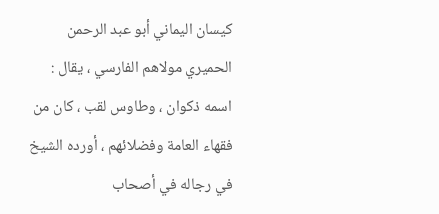كيسان اليماني أبو عبد الرحمن الحميري مولاهم الفارسي ، يقال : اسمه ذكوان ، وطاوس لقب ، كان من فقهاء العامة وفضلائهم ، أورده الشيخ في رجاله في أصحاب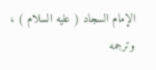الإمام السجاد ( عليه السلام ) ، وترجمه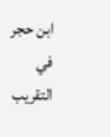ابن حجر في التقريب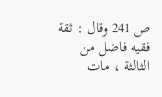ص 241 وقال : ثقة فقيه فاضل من الثالثة ، مات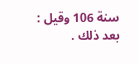سنة 106 وقيل : بعد ذلك .